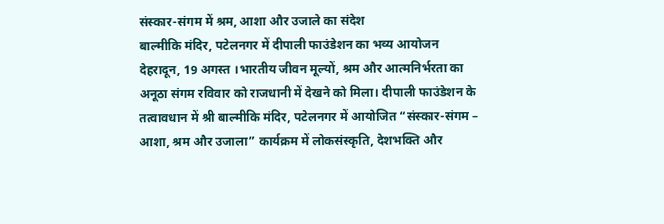संस्कार-संगम में श्रम, आशा और उजाले का संदेश
बाल्मीकि मंदिर, पटेलनगर में दीपाली फाउंडेशन का भव्य आयोजन
देहरादून, 19 अगस्त ।भारतीय जीवन मूल्यों, श्रम और आत्मनिर्भरता का अनूठा संगम रविवार को राजधानी में देखने को मिला। दीपाली फाउंडेशन के तत्वावधान में श्री बाल्मीकि मंदिर, पटेलनगर में आयोजित “संस्कार-संगम – आशा, श्रम और उजाला” कार्यक्रम में लोकसंस्कृति, देशभक्ति और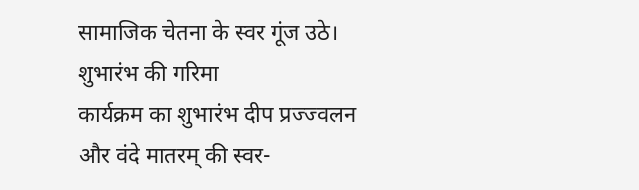सामाजिक चेतना के स्वर गूंज उठे।
शुभारंभ की गरिमा
कार्यक्रम का शुभारंभ दीप प्रज्ज्वलन और वंदे मातरम् की स्वर-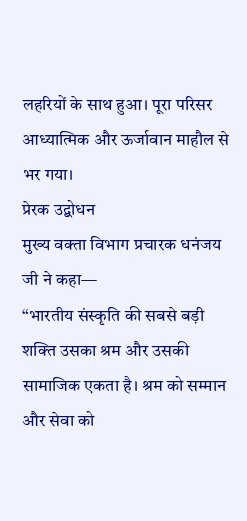लहरियों के साथ हुआ। पूरा परिसर आध्यात्मिक और ऊर्जावान माहौल से भर गया।
प्रेरक उद्बोधन
मुख्य वक्ता विभाग प्रचारक धनंजय जी ने कहा—
“भारतीय संस्कृति की सबसे बड़ी शक्ति उसका श्रम और उसकी सामाजिक एकता है। श्रम को सम्मान और सेवा को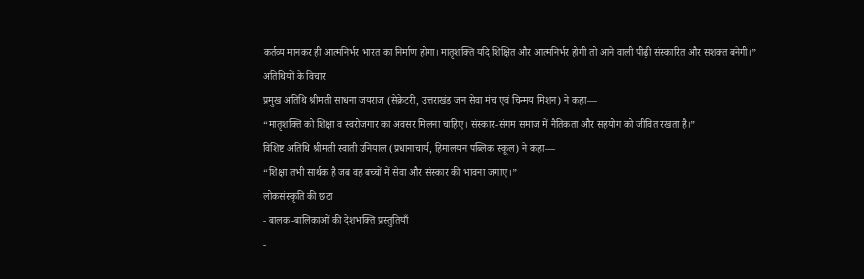कर्तव्य मानकर ही आत्मनिर्भर भारत का निर्माण होगा। मातृशक्ति यदि शिक्षित और आत्मनिर्भर होगी तो आने वाली पीढ़ी संस्कारित और सशक्त बनेगी।”
अतिथियों के विचार
प्रमुख अतिथि श्रीमती साधना जयराज (सेक्रेटरी, उत्तराखंड जन सेवा मंच एवं चिन्मय मिशन) ने कहा—
“मातृशक्ति को शिक्षा व स्वरोजगार का अवसर मिलना चाहिए। संस्कार-संगम समाज में नैतिकता और सहयोग को जीवित रखता है।”
विशिष्ट अतिथि श्रीमती स्वाती उनियाल (प्रधानाचार्य, हिमालयन पब्लिक स्कूल) ने कहा—
“शिक्षा तभी सार्थक है जब वह बच्चों में सेवा और संस्कार की भावना जगाए।”
लोकसंस्कृति की छटा
- बालक-बालिकाओं की देशभक्ति प्रस्तुतियाँ
-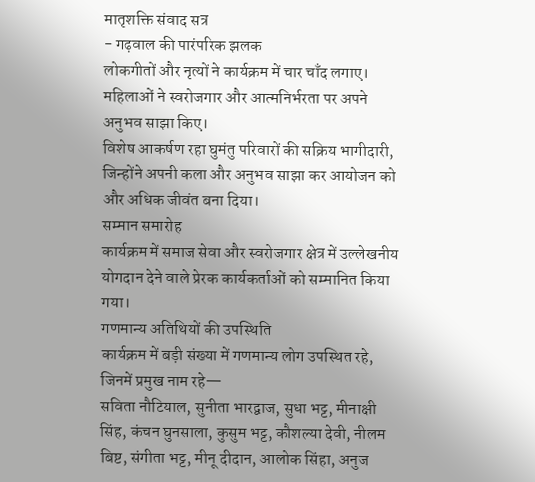मातृशक्ति संवाद सत्र
- गढ़वाल की पारंपरिक झलक
लोकगीतों और नृत्यों ने कार्यक्रम में चार चाँद लगाए। महिलाओं ने स्वरोजगार और आत्मनिर्भरता पर अपने अनुभव साझा किए।
विशेष आकर्षण रहा घुमंतु परिवारों की सक्रिय भागीदारी, जिन्होंने अपनी कला और अनुभव साझा कर आयोजन को और अधिक जीवंत बना दिया।
सम्मान समारोह
कार्यक्रम में समाज सेवा और स्वरोजगार क्षेत्र में उल्लेखनीय योगदान देने वाले प्रेरक कार्यकर्ताओं को सम्मानित किया गया।
गणमान्य अतिथियों की उपस्थिति
कार्यक्रम में बड़ी संख्या में गणमान्य लोग उपस्थित रहे, जिनमें प्रमुख नाम रहे—
सविता नौटियाल, सुनीता भारद्वाज, सुधा भट्ट, मीनाक्षी सिंह, कंचन घुनसाला, कुसुम भट्ट, कौशल्या देवी, नीलम बिष्ट, संगीता भट्ट, मीनू दीदान, आलोक सिंहा, अनुज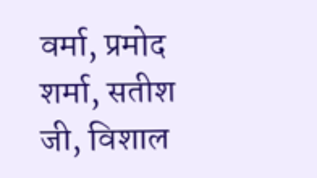वर्मा, प्रमोद शर्मा, सतीश जी, विशाल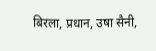बिरला, प्रधान, उषा सैनी,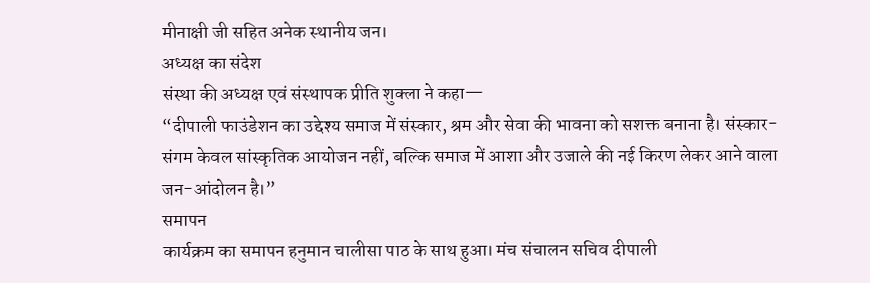मीनाक्षी जी सहित अनेक स्थानीय जन।
अध्यक्ष का संदेश
संस्था की अध्यक्ष एवं संस्थापक प्रीति शुक्ला ने कहा—
“दीपाली फाउंडेशन का उद्देश्य समाज में संस्कार, श्रम और सेवा की भावना को सशक्त बनाना है। संस्कार-संगम केवल सांस्कृतिक आयोजन नहीं, बल्कि समाज में आशा और उजाले की नई किरण लेकर आने वाला जन-आंदोलन है।”
समापन
कार्यक्रम का समापन हनुमान चालीसा पाठ के साथ हुआ। मंच संचालन सचिव दीपाली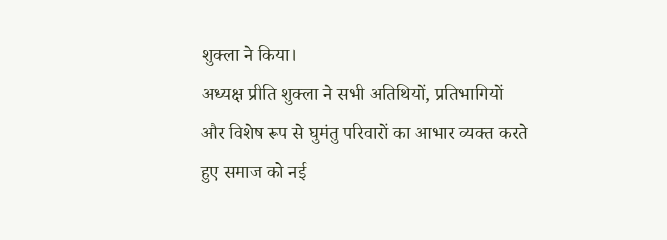शुक्ला ने किया।
अध्यक्ष प्रीति शुक्ला ने सभी अतिथियों, प्रतिभागियों और विशेष रूप से घुमंतु परिवारों का आभार व्यक्त करते हुए समाज को नई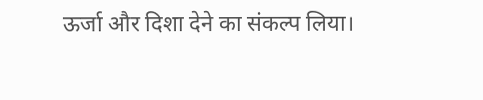ऊर्जा और दिशा देने का संकल्प लिया।